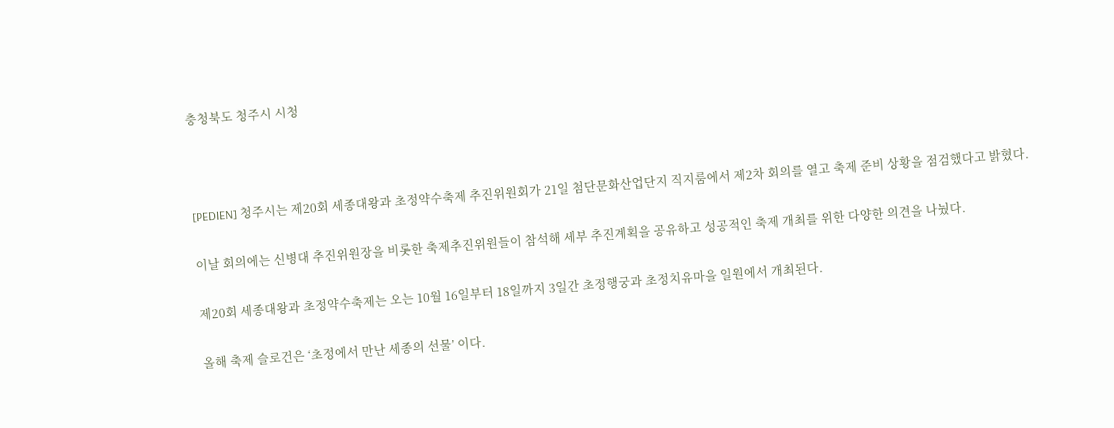충청북도 청주시 시청



[PEDIEN] 청주시는 제20회 세종대왕과 초정약수축제 추진위원회가 21일 첨단문화산업단지 직지룸에서 제2차 회의를 열고 축제 준비 상황을 점검했다고 밝혔다.

이날 회의에는 신병대 추진위원장을 비롯한 축제추진위원들이 참석해 세부 추진계획을 공유하고 성공적인 축제 개최를 위한 다양한 의견을 나눴다.

제20회 세종대왕과 초정약수축제는 오는 10월 16일부터 18일까지 3일간 초정행궁과 초정치유마을 일원에서 개최된다.

올해 축제 슬로건은 ‘초정에서 만난 세종의 선물’ 이다.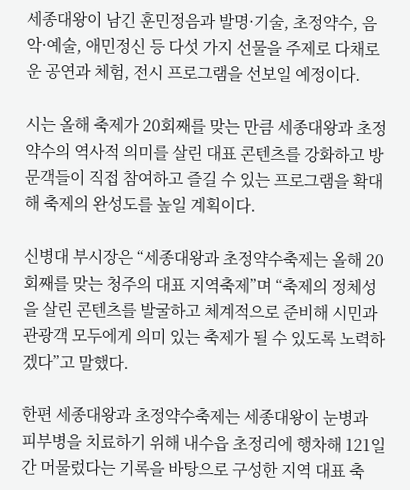세종대왕이 남긴 훈민정음과 발명·기술, 초정약수, 음악·예술, 애민정신 등 다섯 가지 선물을 주제로 다채로운 공연과 체험, 전시 프로그램을 선보일 예정이다.

시는 올해 축제가 20회째를 맞는 만큼 세종대왕과 초정약수의 역사적 의미를 살린 대표 콘텐츠를 강화하고 방문객들이 직접 참여하고 즐길 수 있는 프로그램을 확대해 축제의 완성도를 높일 계획이다.

신병대 부시장은 “세종대왕과 초정약수축제는 올해 20회째를 맞는 청주의 대표 지역축제”며 “축제의 정체성을 살린 콘텐츠를 발굴하고 체계적으로 준비해 시민과 관광객 모두에게 의미 있는 축제가 될 수 있도록 노력하겠다”고 말했다.

한편 세종대왕과 초정약수축제는 세종대왕이 눈병과 피부병을 치료하기 위해 내수읍 초정리에 행차해 121일간 머물렀다는 기록을 바탕으로 구성한 지역 대표 축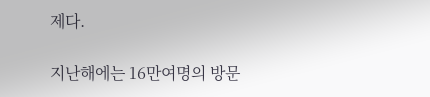제다.

지난해에는 16만여명의 방문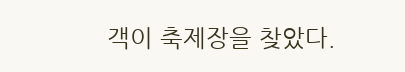객이 축제장을 찾았다.